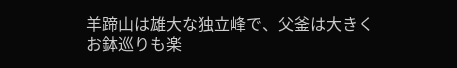羊蹄山は雄大な独立峰で、父釜は大きくお鉢巡りも楽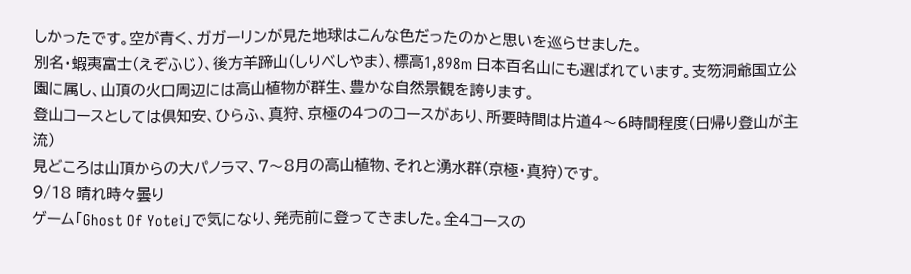しかったです。空が青く、ガガーリンが見た地球はこんな色だったのかと思いを巡らせました。
別名・蝦夷富士(えぞふじ)、後方羊蹄山(しりべしやま)、標高1,898m 日本百名山にも選ばれています。支笏洞爺国立公園に属し、山頂の火口周辺には高山植物が群生、豊かな自然景観を誇ります。
登山コースとしては倶知安、ひらふ、真狩、京極の4つのコースがあり、所要時間は片道4〜6時間程度(日帰り登山が主流)
見どころは山頂からの大パノラマ、7〜8月の高山植物、それと湧水群(京極・真狩)です。
9/18 晴れ時々曇り
ゲーム「Ghost Of Yotei」で気になり、発売前に登ってきました。全4コースの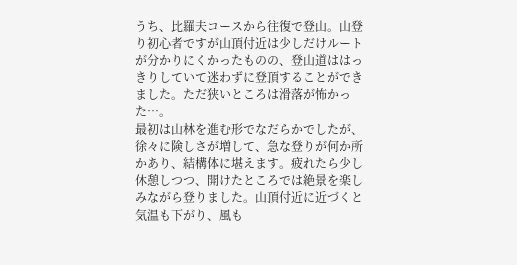うち、比羅夫コースから往復で登山。山登り初心者ですが山頂付近は少しだけルートが分かりにくかったものの、登山道ははっきりしていて迷わずに登頂することができました。ただ狭いところは滑落が怖かった…。
最初は山林を進む形でなだらかでしたが、徐々に険しさが増して、急な登りが何か所かあり、結構体に堪えます。疲れたら少し休憩しつつ、開けたところでは絶景を楽しみながら登りました。山頂付近に近づくと気温も下がり、風も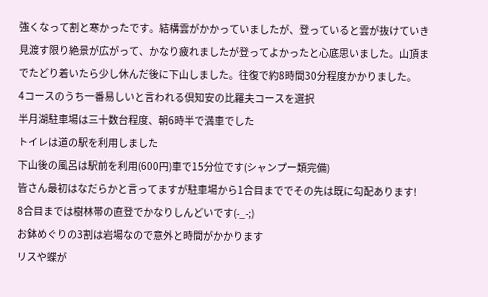強くなって割と寒かったです。結構雲がかかっていましたが、登っていると雲が抜けていき見渡す限り絶景が広がって、かなり疲れましたが登ってよかったと心底思いました。山頂までたどり着いたら少し休んだ後に下山しました。往復で約8時間30分程度かかりました。
4コースのうち一番易しいと言われる倶知安の比羅夫コースを選択
半月湖駐車場は三十数台程度、朝6時半で満車でした
トイレは道の駅を利用しました
下山後の風呂は駅前を利用(600円)車で15分位です(シャンプー類完備)
皆さん最初はなだらかと言ってますが駐車場から1合目まででその先は既に勾配あります!
8合目までは樹林帯の直登でかなりしんどいです(-_-;)
お鉢めぐりの3割は岩場なので意外と時間がかかります
リスや蝶が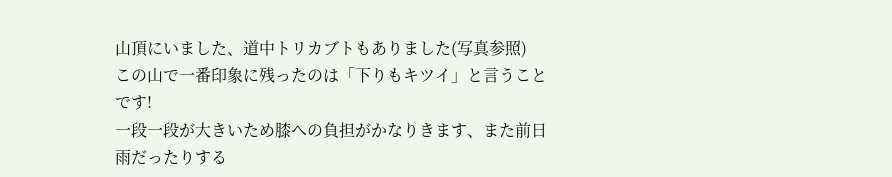山頂にいました、道中トリカブトもありました(写真参照)
この山で一番印象に残ったのは「下りもキツイ」と言うことです!
一段一段が大きいため膝への負担がかなりきます、また前日雨だったりする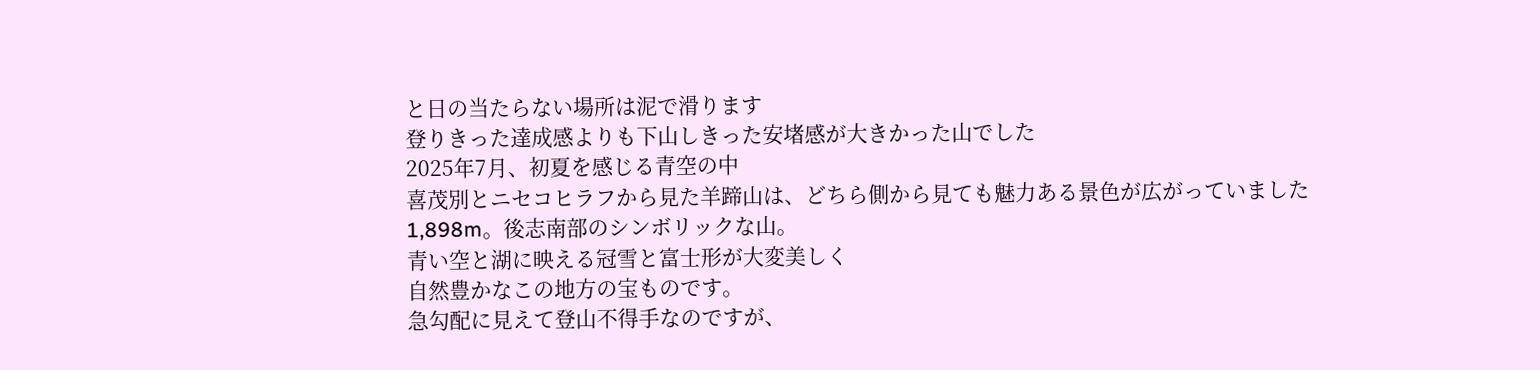と日の当たらない場所は泥で滑ります
登りきった達成感よりも下山しきった安堵感が大きかった山でした
2025年7月、初夏を感じる青空の中
喜茂別とニセコヒラフから見た羊蹄山は、どちら側から見ても魅力ある景色が広がっていました
1,898m。後志南部のシンボリックな山。
青い空と湖に映える冠雪と富士形が大変美しく
自然豊かなこの地方の宝ものです。
急勾配に見えて登山不得手なのですが、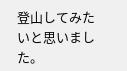登山してみたいと思いました。